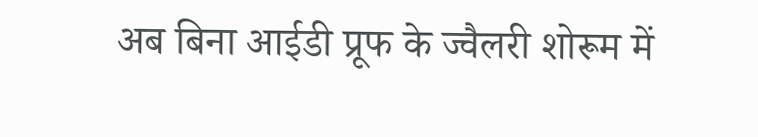अब बिना आईडी प्रूफ के ज्वैलरी शोरूम में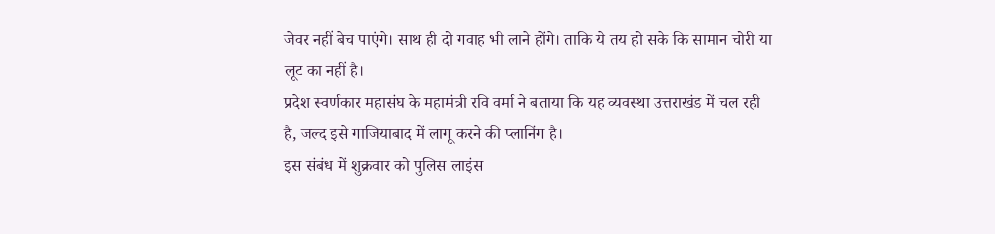जेवर नहीं बेच पाएंगे। साथ ही दो गवाह भी लाने होंगे। ताकि ये तय हो सके कि सामान चोरी या लूट का नहीं है।
प्रदेश स्वर्णकार महासंघ के महामंत्री रवि वर्मा ने बताया कि यह व्यवस्था उत्तराखंड में चल रही है, जल्द इसे गाजियाबाद में लागू करने की प्लानिंग है।
इस संबंध में शुक्रवार को पुलिस लाइंस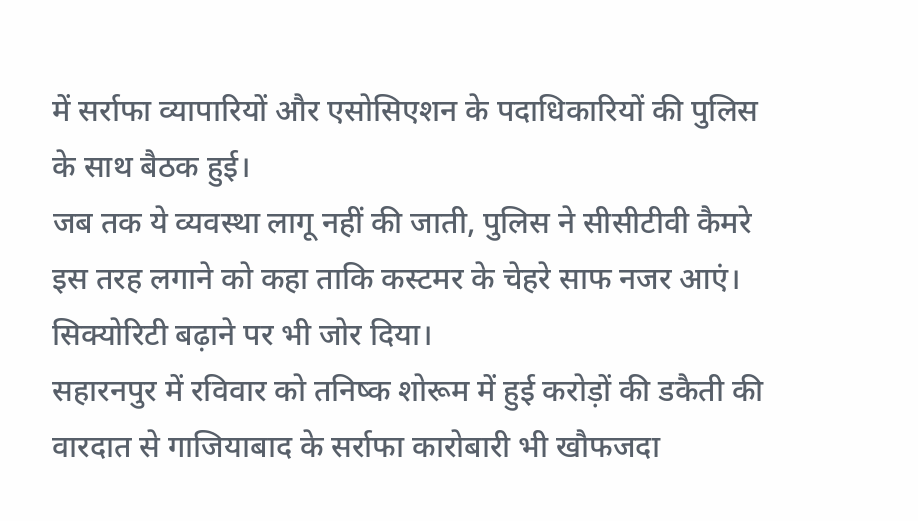में सर्राफा व्यापारियों और एसोसिएशन के पदाधिकारियों की पुलिस के साथ बैठक हुई।
जब तक ये व्यवस्था लागू नहीं की जाती, पुलिस ने सीसीटीवी कैमरे इस तरह लगाने को कहा ताकि कस्टमर के चेहरे साफ नजर आएं। सिक्योरिटी बढ़ाने पर भी जोर दिया।
सहारनपुर में रविवार को तनिष्क शोरूम में हुई करोड़ों की डकैती की वारदात से गाजियाबाद के सर्राफा कारोबारी भी खौफजदा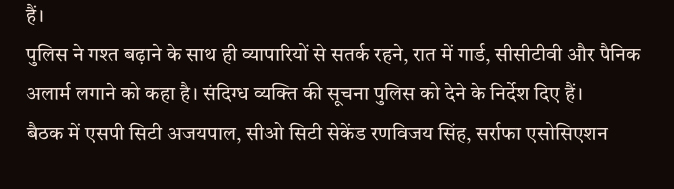हैं।
पुलिस ने गश्त बढ़ाने के साथ ही व्यापारियों से सतर्क रहने, रात में गार्ड, सीसीटीवी और पैनिक अलार्म लगाने को कहा है। संदिग्ध व्यक्ति की सूचना पुलिस को देने के निर्देश दिए हैं।
बैठक में एसपी सिटी अजयपाल, सीओ सिटी सेकेंड रणविजय सिंह, सर्राफा एसोसिएशन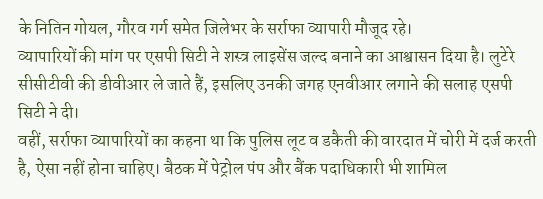के नितिन गोयल, गौरव गर्ग समेत जिलेभर के सर्राफा व्यापारी मौजूद रहे।
व्यापारियों की मांग पर एसपी सिटी ने शस्त्र लाइसेंस जल्द बनाने का आश्वासन दिया है। लुटेरे सीसीटीवी की डीवीआर ले जाते हैं, इसलिए उनकी जगह एनवीआर लगाने की सलाह एसपी सिटी ने दी।
वहीं, सर्राफा व्यापारियों का कहना था कि पुलिस लूट व डकैती की वारदात में चोरी में दर्ज करती है, ऐसा नहीं होना चाहिए। बैठक में पेट्रोल पंप और बैंक पदाधिकारी भी शामिल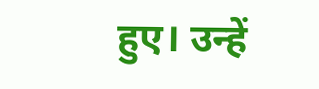हुए। उन्हें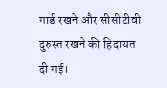गार्ड रखने और सीसीटीवी दुरुस्त रखने की हिदायत दी गई।